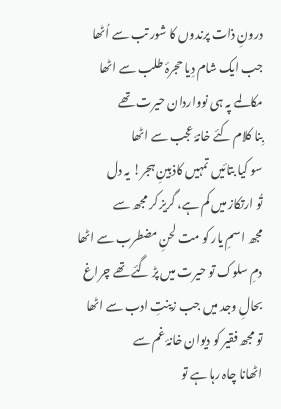درونِ ذات پرندوں کا شور تب سے اُٹھا
جب ایک شام دِیا حجرۂ طلب سے اٹھا
مکالمے پہ ہی نوواردان حیرت تھے
بِنا کلام کئے خانۂ عجب سے اٹھا
سو کیا بتائیں تمہیں کاذبِینِ ہجر! یہ دل
تُو ارتکاز میں کم ہے، گریز کر مجھ سے
مجھ اسمِ یار کو مت لحنِ مضطرب سے اٹھا
دمِ سلوک تو حیرت میں پڑ گئے تھے چراغ
بحالِ وجد میں جب زینتِ ادب سے اٹھا
تو مجھ فقیر کو دیوان خانۂ غم سے
اٹھانا چاہ رہا ہے تو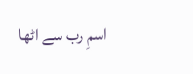اسمِ رب سے اٹھا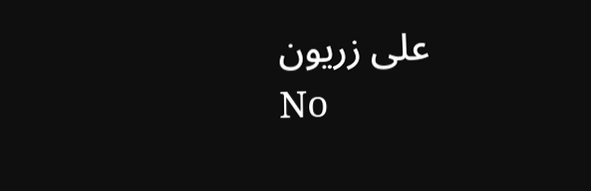علی زریون
No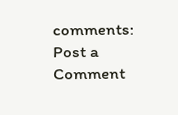comments:
Post a Comment